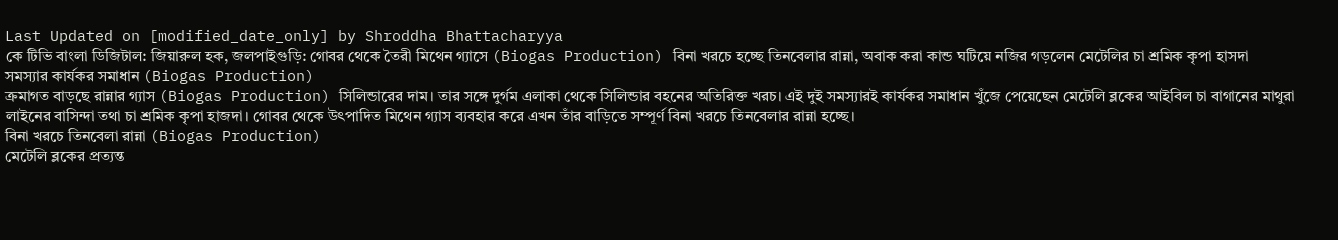Last Updated on [modified_date_only] by Shroddha Bhattacharyya
কে টিভি বাংলা ডিজিটাল: জিয়ারুল হক, জলপাইগুড়ি: গোবর থেকে তৈরী মিথেন গ্যাসে (Biogas Production) বিনা খরচে হচ্ছে তিনবেলার রান্না, অবাক করা কান্ড ঘটিয়ে নজির গড়লেন মেটেলির চা শ্রমিক কৃপা হাসদা
সমস্যার কার্যকর সমাধান (Biogas Production)
ক্রমাগত বাড়ছে রান্নার গ্যাস (Biogas Production) সিলিন্ডারের দাম। তার সঙ্গে দুর্গম এলাকা থেকে সিলিন্ডার বহনের অতিরিক্ত খরচ। এই দুই সমস্যারই কার্যকর সমাধান খুঁজে পেয়েছেন মেটেলি ব্লকের আইবিল চা বাগানের মাথুরা লাইনের বাসিন্দা তথা চা শ্রমিক কৃপা হাজদা। গোবর থেকে উৎপাদিত মিথেন গ্যাস ব্যবহার করে এখন তাঁর বাড়িতে সম্পূর্ণ বিনা খরচে তিনবেলার রান্না হচ্ছে।
বিনা খরচে তিনবেলা রান্না (Biogas Production)
মেটেলি ব্লকের প্রত্যন্ত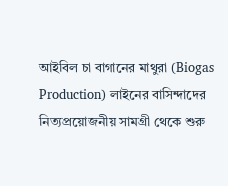আইবিল চা বাগানের মাথুরা (Biogas Production) লাইনের বাসিন্দাদের নিত্যপ্রয়োজনীয় সামগ্রী থেকে শুরু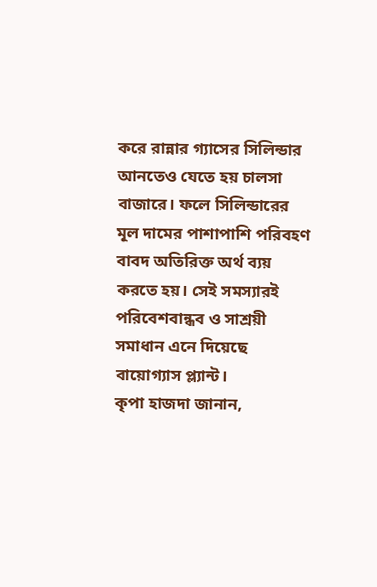করে রান্নার গ্যাসের সিলিন্ডার আনতেও যেতে হয় চালসা বাজারে। ফলে সিলিন্ডারের মূল দামের পাশাপাশি পরিবহণ বাবদ অতিরিক্ত অর্থ ব্যয় করতে হয়। সেই সমস্যারই পরিবেশবান্ধব ও সাশ্রয়ী সমাধান এনে দিয়েছে বায়োগ্যাস প্ল্যান্ট।
কৃপা হাজদা জানান,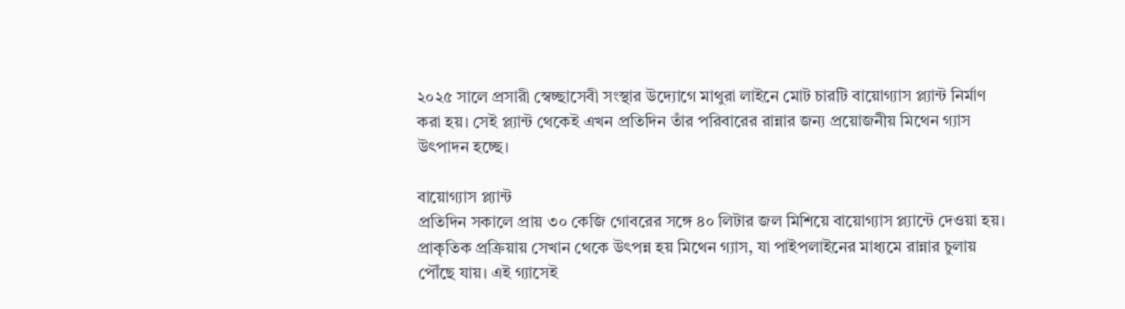২০২৫ সালে প্রসারী স্বেচ্ছাসেবী সংস্থার উদ্যোগে মাথুরা লাইনে মোট চারটি বায়োগ্যাস প্ল্যান্ট নির্মাণ করা হয়। সেই প্ল্যান্ট থেকেই এখন প্রতিদিন তাঁর পরিবারের রান্নার জন্য প্রয়োজনীয় মিথেন গ্যাস উৎপাদন হচ্ছে।

বায়োগ্যাস প্ল্যান্ট
প্রতিদিন সকালে প্রায় ৩০ কেজি গোবরের সঙ্গে ৪০ লিটার জল মিশিয়ে বায়োগ্যাস প্ল্যান্টে দেওয়া হয়। প্রাকৃতিক প্রক্রিয়ায় সেখান থেকে উৎপন্ন হয় মিথেন গ্যাস, যা পাইপলাইনের মাধ্যমে রান্নার চুলায় পৌঁছে যায়। এই গ্যাসেই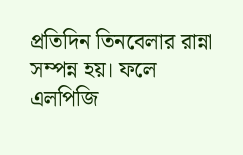প্রতিদিন তিনবেলার রান্না সম্পন্ন হয়। ফলে এলপিজি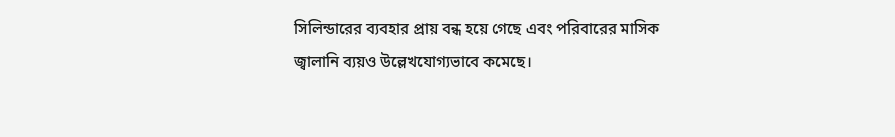সিলিন্ডারের ব্যবহার প্রায় বন্ধ হয়ে গেছে এবং পরিবারের মাসিক জ্বালানি ব্যয়ও উল্লেখযোগ্যভাবে কমেছে।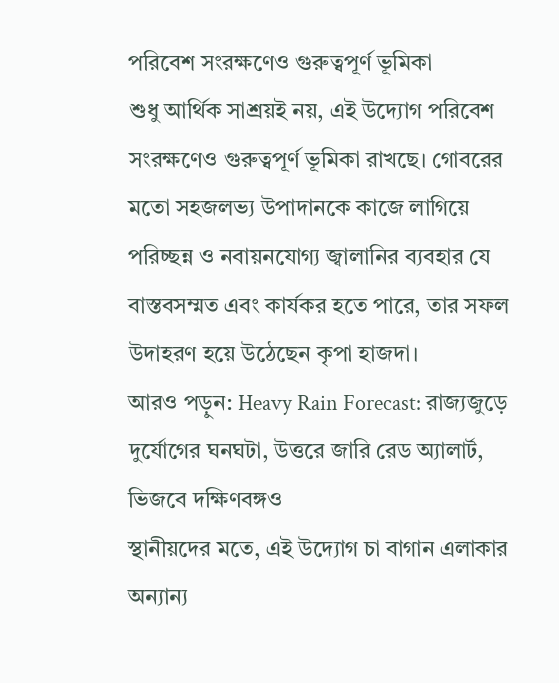পরিবেশ সংরক্ষণেও গুরুত্বপূর্ণ ভূমিকা
শুধু আর্থিক সাশ্রয়ই নয়, এই উদ্যোগ পরিবেশ সংরক্ষণেও গুরুত্বপূর্ণ ভূমিকা রাখছে। গোবরের মতো সহজলভ্য উপাদানকে কাজে লাগিয়ে পরিচ্ছন্ন ও নবায়নযোগ্য জ্বালানির ব্যবহার যে বাস্তবসম্মত এবং কার্যকর হতে পারে, তার সফল উদাহরণ হয়ে উঠেছেন কৃপা হাজদা।
আরও পড়ুন: Heavy Rain Forecast: রাজ্যজুড়ে দুর্যোগের ঘনঘটা, উত্তরে জারি রেড অ্যালার্ট, ভিজবে দক্ষিণবঙ্গও
স্থানীয়দের মতে, এই উদ্যোগ চা বাগান এলাকার অন্যান্য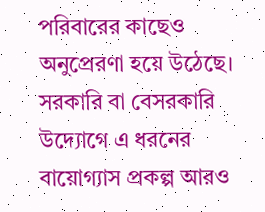পরিবারের কাছেও অনুপ্রেরণা হয়ে উঠেছে। সরকারি বা বেসরকারি উদ্যোগে এ ধরনের বায়োগ্যাস প্রকল্প আরও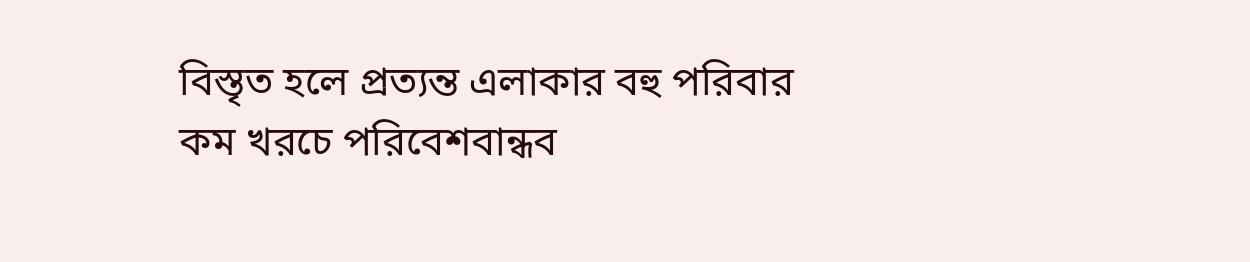বিস্তৃত হলে প্রত্যন্ত এলাকার বহু পরিবার কম খরচে পরিবেশবান্ধব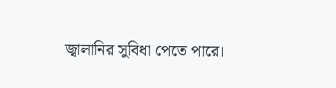জ্বালানির সুবিধা পেতে পারে।